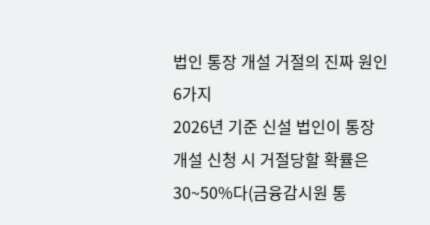법인 통장 개설 거절의 진짜 원인 6가지
2026년 기준 신설 법인이 통장 개설 신청 시 거절당할 확률은 30~50%다(금융감시원 통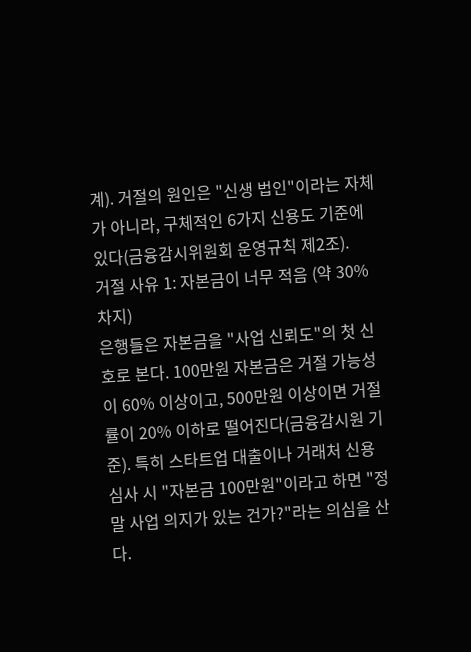계). 거절의 원인은 "신생 법인"이라는 자체가 아니라, 구체적인 6가지 신용도 기준에 있다(금융감시위원회 운영규칙 제2조).
거절 사유 1: 자본금이 너무 적음 (약 30% 차지)
은행들은 자본금을 "사업 신뢰도"의 첫 신호로 본다. 100만원 자본금은 거절 가능성이 60% 이상이고, 500만원 이상이면 거절률이 20% 이하로 떨어진다(금융감시원 기준). 특히 스타트업 대출이나 거래처 신용 심사 시 "자본금 100만원"이라고 하면 "정말 사업 의지가 있는 건가?"라는 의심을 산다.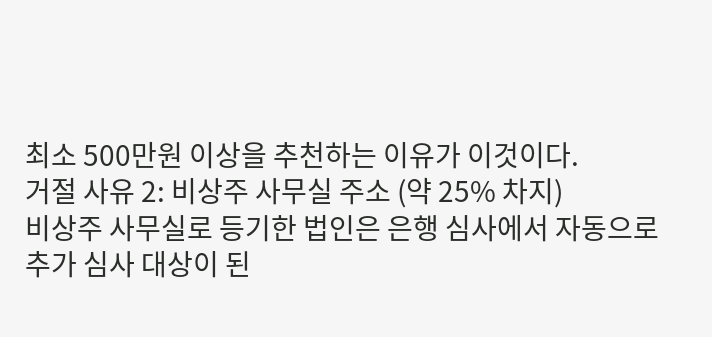최소 500만원 이상을 추천하는 이유가 이것이다.
거절 사유 2: 비상주 사무실 주소 (약 25% 차지)
비상주 사무실로 등기한 법인은 은행 심사에서 자동으로 추가 심사 대상이 된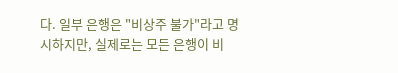다. 일부 은행은 "비상주 불가"라고 명시하지만, 실제로는 모든 은행이 비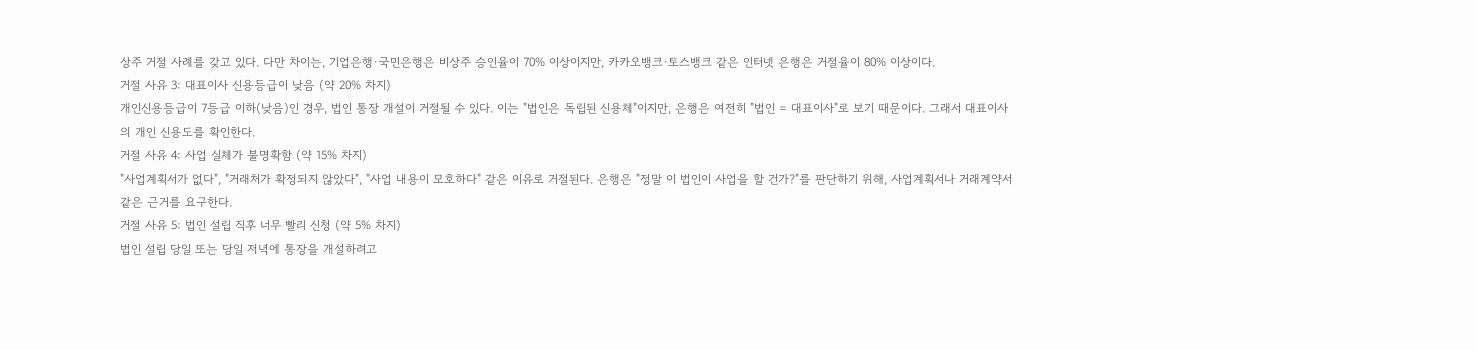상주 거절 사례를 갖고 있다. 다만 차이는, 기업은행·국민은행은 비상주 승인율이 70% 이상이지만, 카카오뱅크·토스뱅크 같은 인터넷 은행은 거절율이 80% 이상이다.
거절 사유 3: 대표이사 신용등급이 낮음 (약 20% 차지)
개인신용등급이 7등급 이하(낮음)인 경우, 법인 통장 개설이 거절될 수 있다. 이는 "법인은 독립된 신용체"이지만, 은행은 여전히 "법인 = 대표이사"로 보기 때문이다. 그래서 대표이사의 개인 신용도를 확인한다.
거절 사유 4: 사업 실체가 불명확함 (약 15% 차지)
"사업계획서가 없다", "거래처가 확정되지 않았다", "사업 내용이 모호하다" 같은 이유로 거절된다. 은행은 "정말 이 법인이 사업을 할 건가?"를 판단하기 위해, 사업계획서나 거래계약서 같은 근거를 요구한다.
거절 사유 5: 법인 설립 직후 너무 빨리 신청 (약 5% 차지)
법인 설립 당일 또는 당일 저녁에 통장을 개설하려고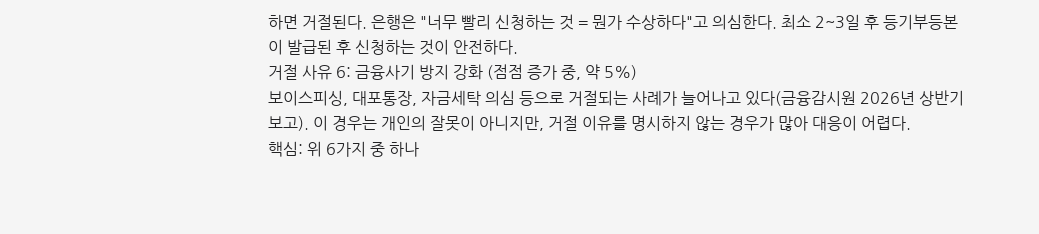하면 거절된다. 은행은 "너무 빨리 신청하는 것 = 뭔가 수상하다"고 의심한다. 최소 2~3일 후 등기부등본이 발급된 후 신청하는 것이 안전하다.
거절 사유 6: 금융사기 방지 강화 (점점 증가 중, 약 5%)
보이스피싱, 대포통장, 자금세탁 의심 등으로 거절되는 사례가 늘어나고 있다(금융감시원 2026년 상반기 보고). 이 경우는 개인의 잘못이 아니지만, 거절 이유를 명시하지 않는 경우가 많아 대응이 어렵다.
핵심: 위 6가지 중 하나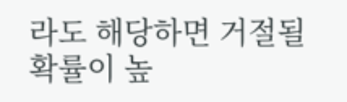라도 해당하면 거절될 확률이 높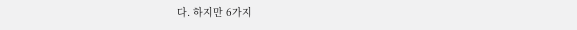다. 하지만 6가지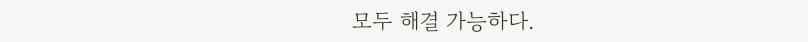모두 해결 가능하다.